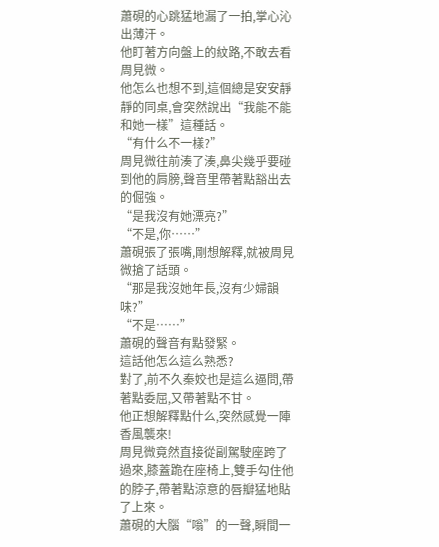蕭硯的心跳猛地漏了一拍,掌心沁出薄汗。
他盯著方向盤上的紋路,不敢去看周見微。
他怎么也想不到,這個總是安安靜靜的同桌,會突然說出“我能不能和她一樣”這種話。
“有什么不一樣?”
周見微往前湊了湊,鼻尖幾乎要碰到他的肩膀,聲音里帶著點豁出去的倔強。
“是我沒有她漂亮?”
“不是,你……”
蕭硯張了張嘴,剛想解釋,就被周見微搶了話頭。
“那是我沒她年長,沒有少婦韻味?”
“不是……”
蕭硯的聲音有點發緊。
這話他怎么這么熟悉?
對了,前不久秦姣也是這么逼問,帶著點委屈,又帶著點不甘。
他正想解釋點什么,突然感覺一陣香風襲來!
周見微竟然直接從副駕駛座跨了過來,膝蓋跪在座椅上,雙手勾住他的脖子,帶著點涼意的唇瓣猛地貼了上來。
蕭硯的大腦“嗡”的一聲,瞬間一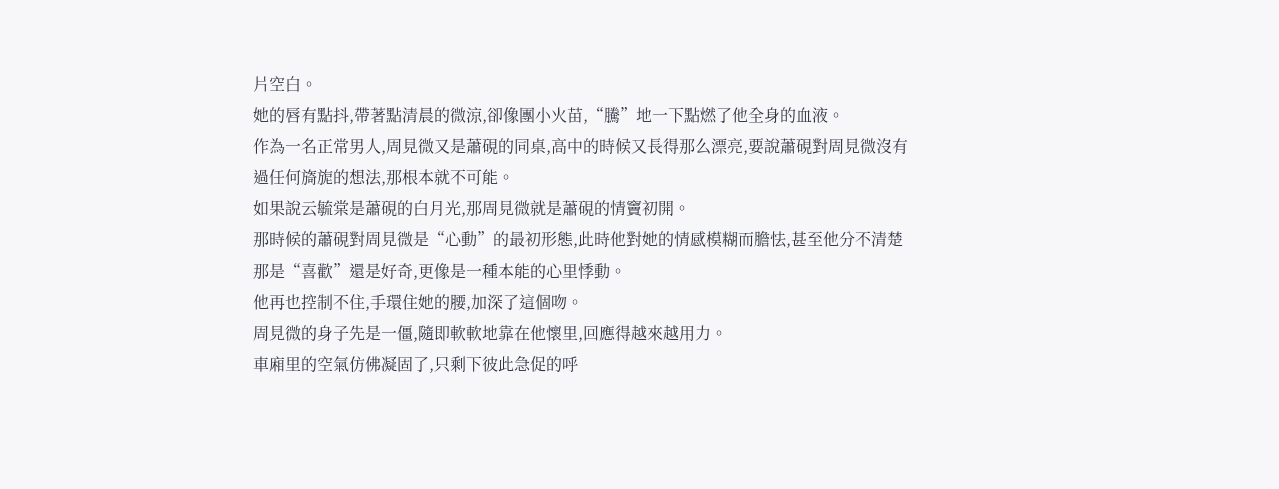片空白。
她的唇有點抖,帶著點清晨的微涼,卻像團小火苗,“騰”地一下點燃了他全身的血液。
作為一名正常男人,周見微又是蕭硯的同桌,高中的時候又長得那么漂亮,要說蕭硯對周見微沒有過任何旖旎的想法,那根本就不可能。
如果說云毓棠是蕭硯的白月光,那周見微就是蕭硯的情竇初開。
那時候的蕭硯對周見微是“心動”的最初形態,此時他對她的情感模糊而膽怯,甚至他分不清楚那是“喜歡”還是好奇,更像是一種本能的心里悸動。
他再也控制不住,手環住她的腰,加深了這個吻。
周見微的身子先是一僵,隨即軟軟地靠在他懷里,回應得越來越用力。
車廂里的空氣仿佛凝固了,只剩下彼此急促的呼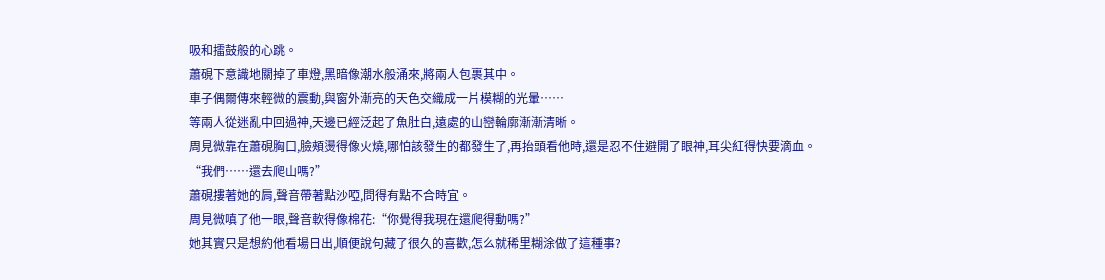吸和擂鼓般的心跳。
蕭硯下意識地關掉了車燈,黑暗像潮水般涌來,將兩人包裹其中。
車子偶爾傳來輕微的震動,與窗外漸亮的天色交織成一片模糊的光暈……
等兩人從迷亂中回過神,天邊已經泛起了魚肚白,遠處的山巒輪廓漸漸清晰。
周見微靠在蕭硯胸口,臉頰燙得像火燒,哪怕該發生的都發生了,再抬頭看他時,還是忍不住避開了眼神,耳尖紅得快要滴血。
“我們……還去爬山嗎?”
蕭硯摟著她的肩,聲音帶著點沙啞,問得有點不合時宜。
周見微嗔了他一眼,聲音軟得像棉花:“你覺得我現在還爬得動嗎?”
她其實只是想約他看場日出,順便說句藏了很久的喜歡,怎么就稀里糊涂做了這種事?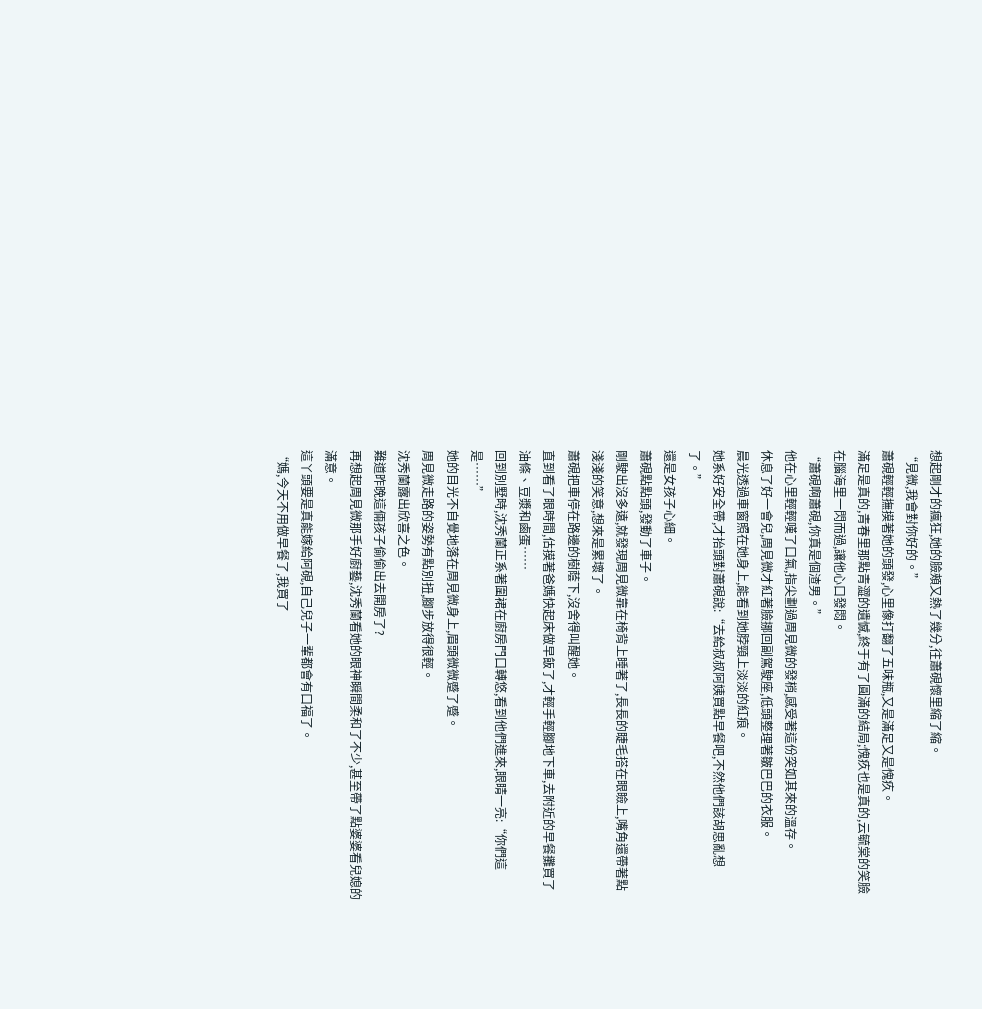想起剛才的瘋狂,她的臉頰又熱了幾分,往蕭硯懷里縮了縮。
“見微,我會對你好的。”
蕭硯輕輕撫摸著她的頭發,心里像打翻了五味瓶,又是滿足又是愧疚。
滿足是真的,青春里那點青澀的遺憾,終于有了圓滿的結局;愧疚也是真的,云毓棠的笑臉在腦海里一閃而過,讓他心口發悶。
“蕭硯啊蕭硯,你真是個渣男。”
他在心里輕輕嘆了口氣,指尖劃過周見微的發梢,感受著這份突如其來的溫存。
休息了好一會兒,周見微才紅著臉挪回副駕駛座,低頭整理著皺巴巴的衣服。
晨光透過車窗照在她身上,能看到她脖頸上淡淡的紅痕。
她系好安全帶,才抬頭對蕭硯說:“去給叔叔阿姨買點早餐吧,不然他們該胡思亂想了。”
還是女孩子心細。
蕭硯點點頭,發動了車子。
剛駛出沒多遠,就發現周見微靠在椅背上睡著了,長長的睫毛搭在眼瞼上,嘴角還帶著點淺淺的笑意,想來是累壞了。
蕭硯把車停在路邊的樹蔭下,沒舍得叫醒她。
直到看了眼時間,估摸著爸媽快起床做早飯了,才輕手輕腳地下車,去附近的早餐攤買了油條、豆漿和鹵蛋……
回到別墅時,沈秀蘭正系著圍裙在廚房門口轉悠,看到他們進來,眼睛一亮:“你們這是……”
她的目光不自覺地落在周見微身上,眉頭微微蹙了蹙。
周見微走路的姿勢有點別扭,腳步放得很輕。
沈秀蘭露出欣喜之色。
難道昨晚這倆孩子偷偷出去開房了?
再想起周見微那手好廚藝,沈秀蘭看她的眼神瞬間柔和了不少,甚至帶了點婆婆看兒媳的滿意。
這丫頭要是真能嫁給阿硯,自己兒子一輩都會有口福了。
“媽,今天不用做早餐了,我買了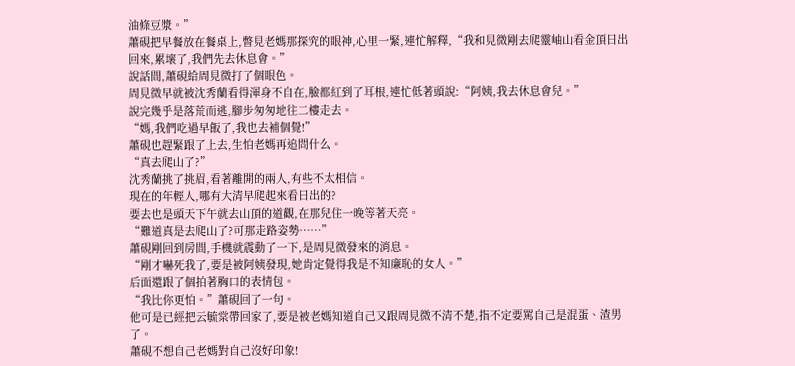油條豆漿。”
蕭硯把早餐放在餐桌上,瞥見老媽那探究的眼神,心里一緊,連忙解釋,“我和見微剛去爬靈岫山看金頂日出回來,累壞了,我們先去休息會。”
說話間,蕭硯給周見微打了個眼色。
周見微早就被沈秀蘭看得渾身不自在,臉都紅到了耳根,連忙低著頭說:“阿姨,我去休息會兒。”
說完幾乎是落荒而逃,腳步匆匆地往二樓走去。
“媽,我們吃過早飯了,我也去補個覺!”
蕭硯也趕緊跟了上去,生怕老媽再追問什么。
“真去爬山了?”
沈秀蘭挑了挑眉,看著離開的兩人,有些不太相信。
現在的年輕人,哪有大清早爬起來看日出的?
要去也是頭天下午就去山頂的道觀,在那兒住一晚等著天亮。
“難道真是去爬山了?可那走路姿勢……”
蕭硯剛回到房間,手機就震動了一下,是周見微發來的消息。
“剛才嚇死我了,要是被阿姨發現,她肯定覺得我是不知廉恥的女人。”
后面還跟了個拍著胸口的表情包。
“我比你更怕。”蕭硯回了一句。
他可是已經把云毓棠帶回家了,要是被老媽知道自己又跟周見微不清不楚,指不定要罵自己是混蛋、渣男了。
蕭硯不想自己老媽對自己沒好印象!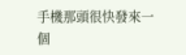手機那頭很快發來一個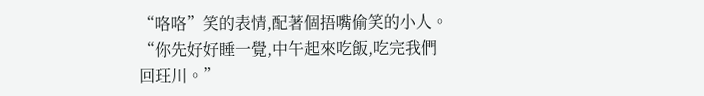“咯咯”笑的表情,配著個捂嘴偷笑的小人。
“你先好好睡一覺,中午起來吃飯,吃完我們回玨川。”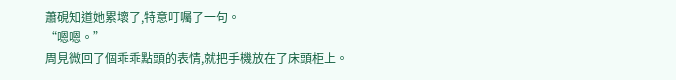蕭硯知道她累壞了,特意叮囑了一句。
“嗯嗯。”
周見微回了個乖乖點頭的表情,就把手機放在了床頭柜上。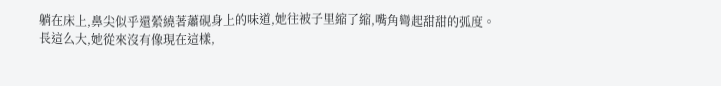躺在床上,鼻尖似乎還縈繞著蕭硯身上的味道,她往被子里縮了縮,嘴角彎起甜甜的弧度。
長這么大,她從來沒有像現在這樣,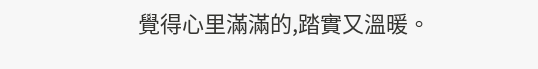覺得心里滿滿的,踏實又溫暖。